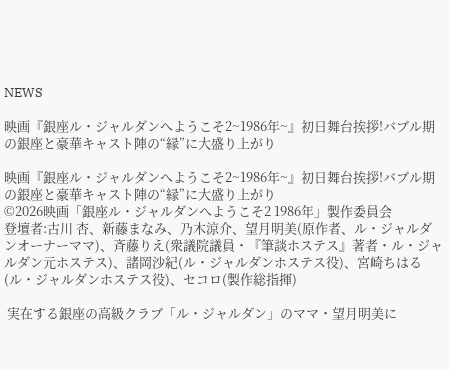NEWS

映画『銀座ル・ジャルダンへようこそ2~1986年~』初日舞台挨拶!バブル期の銀座と豪華キャスト陣の“縁”に大盛り上がり

映画『銀座ル・ジャルダンへようこそ2~1986年~』初日舞台挨拶!バブル期の銀座と豪華キャスト陣の“縁”に大盛り上がり
©2026映画「銀座ル・ジャルダンへようこそ2 1986年」製作委員会
登壇者:古川 杏、新藤まなみ、乃木涼介、望月明美(原作者、ル・ジャルダンオーナーママ)、斉藤りえ(衆議院議員・『筆談ホステス』著者・ル・ジャルダン元ホステス)、諸岡沙紀(ル・ジャルダンホステス役)、宮崎ちはる(ル・ジャルダンホステス役)、セコロ(製作総指揮)

 実在する銀座の高級クラブ「ル・ジャルダン」のママ・望月明美に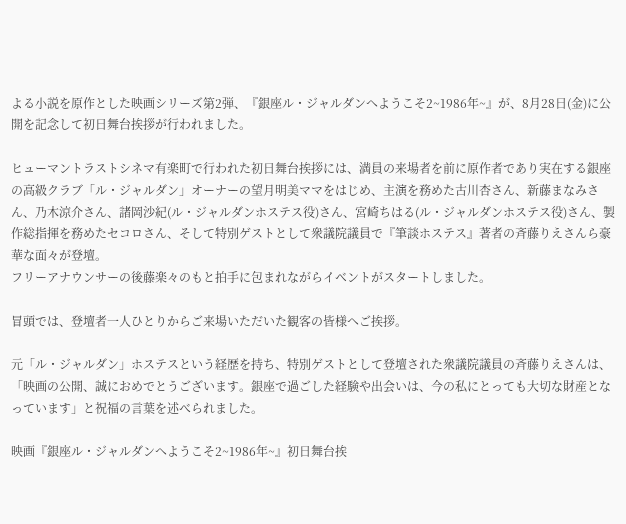よる小説を原作とした映画シリーズ第2弾、『銀座ル・ジャルダンへようこそ2~1986年~』が、8月28日(金)に公開を記念して初日舞台挨拶が行われました。

ヒューマントラストシネマ有楽町で行われた初日舞台挨拶には、満員の来場者を前に原作者であり実在する銀座の高級クラブ「ル・ジャルダン」オーナーの望月明美ママをはじめ、主演を務めた古川杏さん、新藤まなみさん、乃木涼介さん、諸岡沙紀(ル・ジャルダンホステス役)さん、宮崎ちはる(ル・ジャルダンホステス役)さん、製作総指揮を務めたセコロさん、そして特別ゲストとして衆議院議員で『筆談ホステス』著者の斉藤りえさんら豪華な面々が登壇。
フリーアナウンサーの後藤楽々のもと拍手に包まれながらイベントがスタートしました。

冒頭では、登壇者一人ひとりからご来場いただいた観客の皆様へご挨拶。

元「ル・ジャルダン」ホステスという経歴を持ち、特別ゲストとして登壇された衆議院議員の斉藤りえさんは、「映画の公開、誠におめでとうございます。銀座で過ごした経験や出会いは、今の私にとっても大切な財産となっています」と祝福の言葉を述べられました。

映画『銀座ル・ジャルダンへようこそ2~1986年~』初日舞台挨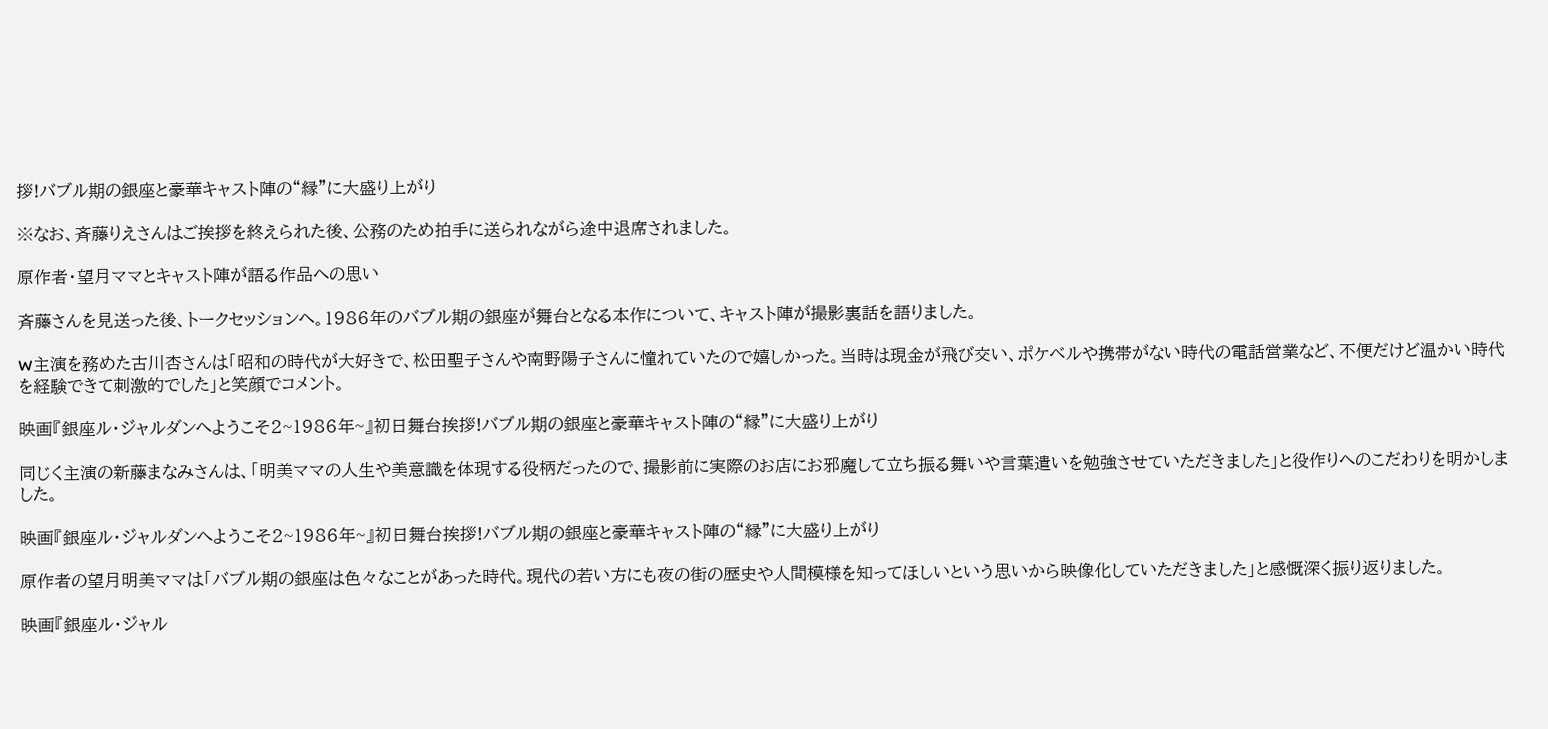拶!バブル期の銀座と豪華キャスト陣の“縁”に大盛り上がり

※なお、斉藤りえさんはご挨拶を終えられた後、公務のため拍手に送られながら途中退席されました。

原作者・望月ママとキャスト陣が語る作品への思い

斉藤さんを見送った後、トークセッションへ。1986年のバブル期の銀座が舞台となる本作について、キャスト陣が撮影裏話を語りました。

W主演を務めた古川杏さんは「昭和の時代が大好きで、松田聖子さんや南野陽子さんに憧れていたので嬉しかった。当時は現金が飛び交い、ポケベルや携帯がない時代の電話営業など、不便だけど温かい時代を経験できて刺激的でした」と笑顔でコメント。

映画『銀座ル・ジャルダンへようこそ2~1986年~』初日舞台挨拶!バブル期の銀座と豪華キャスト陣の“縁”に大盛り上がり

同じく主演の新藤まなみさんは、「明美ママの人生や美意識を体現する役柄だったので、撮影前に実際のお店にお邪魔して立ち振る舞いや言葉遣いを勉強させていただきました」と役作りへのこだわりを明かしました。

映画『銀座ル・ジャルダンへようこそ2~1986年~』初日舞台挨拶!バブル期の銀座と豪華キャスト陣の“縁”に大盛り上がり

原作者の望月明美ママは「バブル期の銀座は色々なことがあった時代。現代の若い方にも夜の街の歴史や人間模様を知ってほしいという思いから映像化していただきました」と感慨深く振り返りました。

映画『銀座ル・ジャル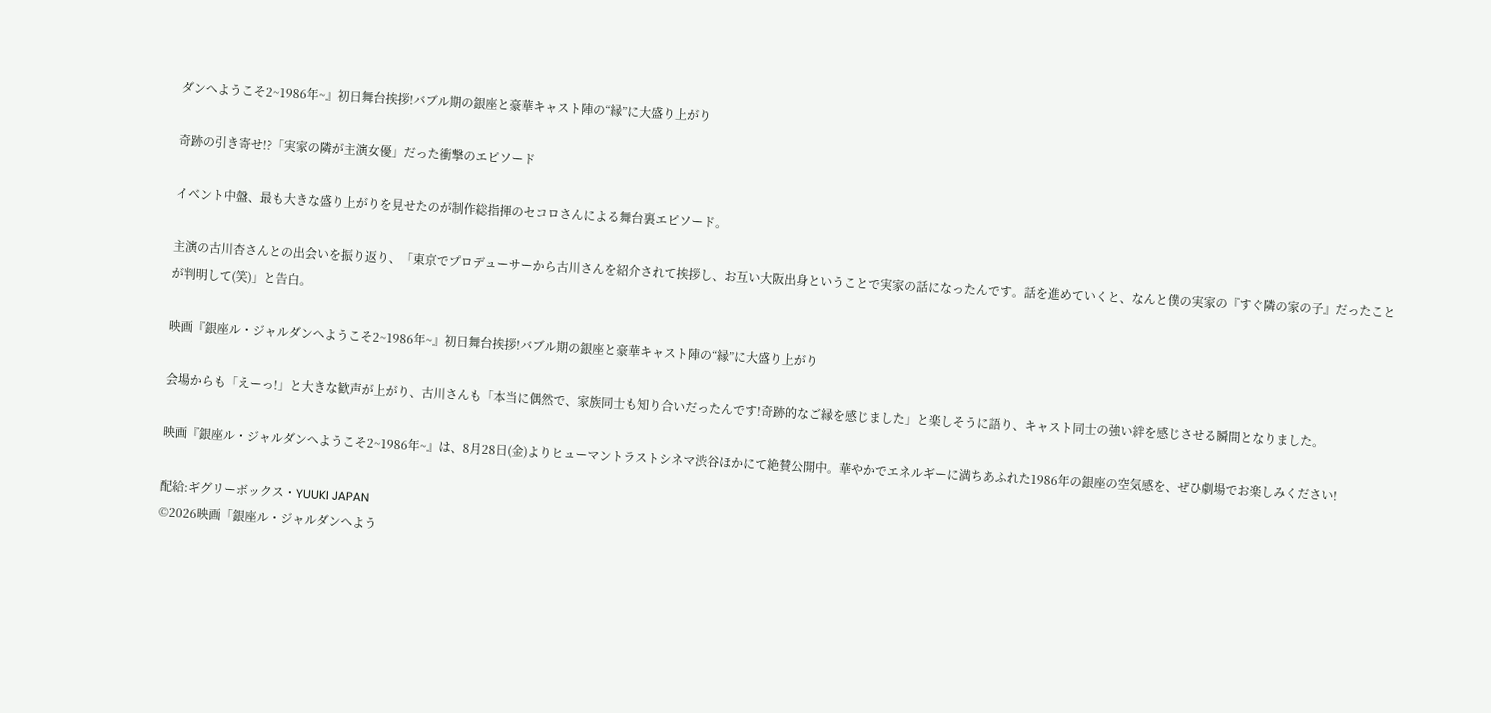ダンへようこそ2~1986年~』初日舞台挨拶!バブル期の銀座と豪華キャスト陣の“縁”に大盛り上がり

奇跡の引き寄せ!?「実家の隣が主演女優」だった衝撃のエピソード

イベント中盤、最も大きな盛り上がりを見せたのが制作総指揮のセコロさんによる舞台裏エピソード。

主演の古川杏さんとの出会いを振り返り、「東京でプロデューサーから古川さんを紹介されて挨拶し、お互い大阪出身ということで実家の話になったんです。話を進めていくと、なんと僕の実家の『すぐ隣の家の子』だったことが判明して(笑)」と告白。

映画『銀座ル・ジャルダンへようこそ2~1986年~』初日舞台挨拶!バブル期の銀座と豪華キャスト陣の“縁”に大盛り上がり

会場からも「えーっ!」と大きな歓声が上がり、古川さんも「本当に偶然で、家族同士も知り合いだったんです!奇跡的なご縁を感じました」と楽しそうに語り、キャスト同士の強い絆を感じさせる瞬間となりました。

映画『銀座ル・ジャルダンへようこそ2~1986年~』は、8月28日(金)よりヒューマントラストシネマ渋谷ほかにて絶賛公開中。華やかでエネルギーに満ちあふれた1986年の銀座の空気感を、ぜひ劇場でお楽しみください!

配給:ギグリーボックス・YUUKI JAPAN
©2026映画「銀座ル・ジャルダンへよう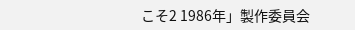こそ2 1986年」製作委員会